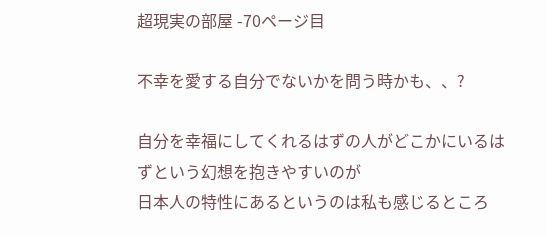超現実の部屋 -70ページ目

不幸を愛する自分でないかを問う時かも、、?

自分を幸福にしてくれるはずの人がどこかにいるはずという幻想を抱きやすいのが
日本人の特性にあるというのは私も感じるところ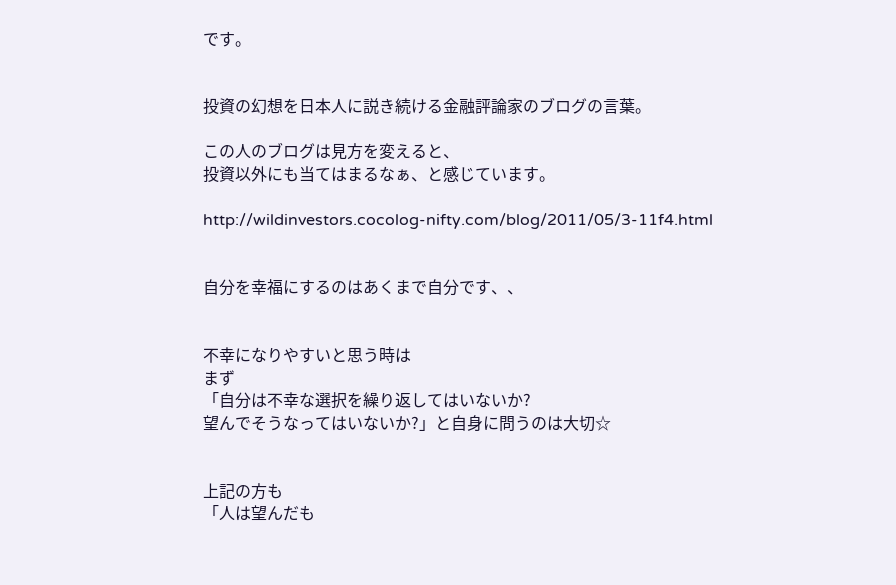です。


投資の幻想を日本人に説き続ける金融評論家のブログの言葉。

この人のブログは見方を変えると、
投資以外にも当てはまるなぁ、と感じています。

http://wildinvestors.cocolog-nifty.com/blog/2011/05/3-11f4.html


自分を幸福にするのはあくまで自分です、、


不幸になりやすいと思う時は
まず
「自分は不幸な選択を繰り返してはいないか?
望んでそうなってはいないか?」と自身に問うのは大切☆


上記の方も
「人は望んだも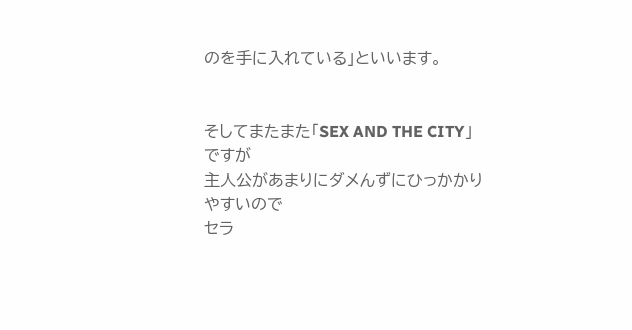のを手に入れている」といいます。


そしてまたまた「SEX AND THE CITY」ですが
主人公があまりにダメんずにひっかかりやすいので
セラ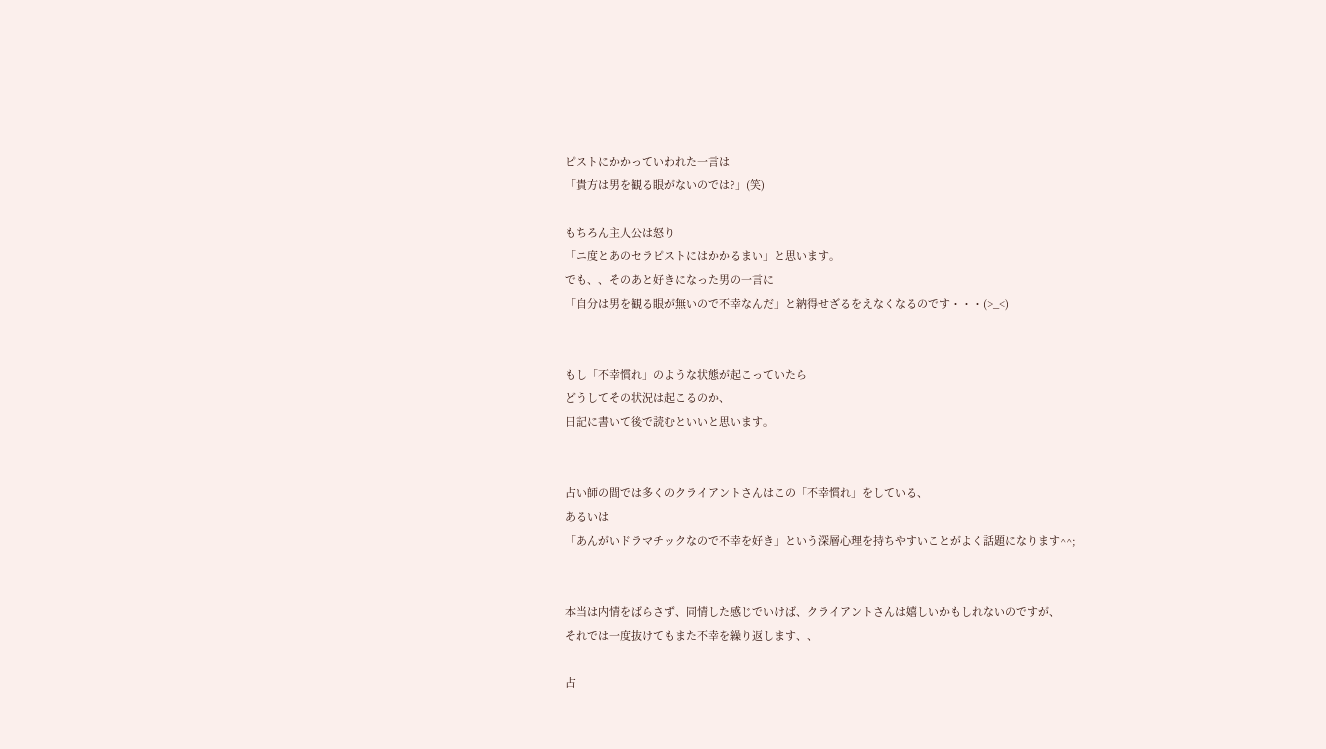ピストにかかっていわれた一言は
「貴方は男を観る眼がないのでは?」(笑)

もちろん主人公は怒り
「ニ度とあのセラピストにはかかるまい」と思います。
でも、、そのあと好きになった男の一言に
「自分は男を観る眼が無いので不幸なんだ」と納得せざるをえなくなるのです・・・(>_<)


もし「不幸慣れ」のような状態が起こっていたら
どうしてその状況は起こるのか、
日記に書いて後で読むといいと思います。


占い師の間では多くのクライアントさんはこの「不幸慣れ」をしている、
あるいは
「あんがいドラマチックなので不幸を好き」という深層心理を持ちやすいことがよく話題になります^^;


本当は内情をばらさず、同情した感じでいけば、クライアントさんは嬉しいかもしれないのですが、
それでは一度抜けてもまた不幸を繰り返します、、

占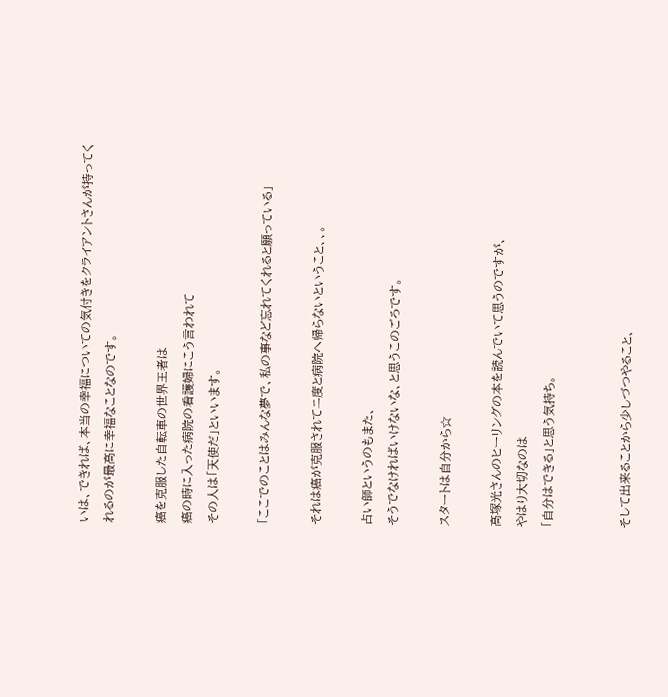いは、できれば、本当の幸福についての気付きをクライアントさんが持ってくれるのが最高に幸福なことなのです。

癌を克服した自転車の世界王者は
癌の時に入った病院の看護婦にこう言われて
その人は「天使だ」といいます。

「ここでのことはみんな夢で、私の事など忘れてくれると願っている」

それは癌が克服されてニ度と病院へ帰らないということ、、。

占い師というのもまた、
そうでなければいけないな、と思うこのごろです。

スタートは自分から☆

高塚光さんのヒーリングの本を読んでいて思うのですが、
やはり大切なのは
「自分はできる」と思う気持ち。


そして出来ることから少しづつやること、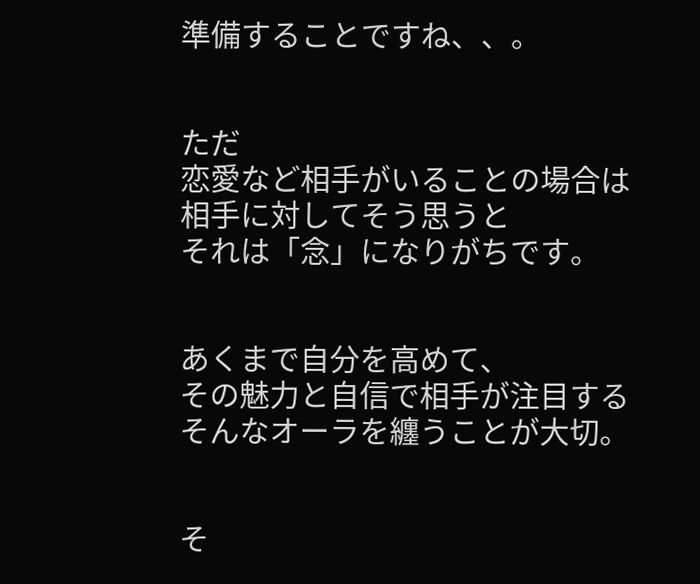準備することですね、、。


ただ
恋愛など相手がいることの場合は
相手に対してそう思うと
それは「念」になりがちです。


あくまで自分を高めて、
その魅力と自信で相手が注目する
そんなオーラを纏うことが大切。


そ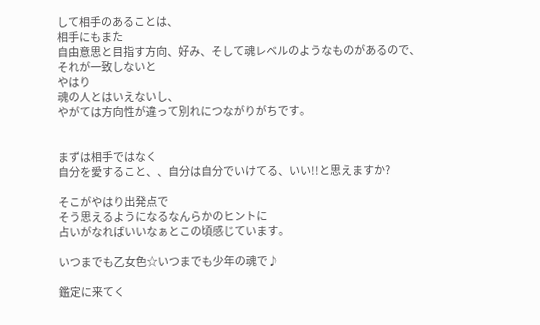して相手のあることは、
相手にもまた
自由意思と目指す方向、好み、そして魂レベルのようなものがあるので、
それが一致しないと
やはり
魂の人とはいえないし、
やがては方向性が違って別れにつながりがちです。


まずは相手ではなく
自分を愛すること、、自分は自分でいけてる、いい!!と思えますか?

そこがやはり出発点で
そう思えるようになるなんらかのヒントに
占いがなればいいなぁとこの頃感じています。

いつまでも乙女色☆いつまでも少年の魂で♪

鑑定に来てく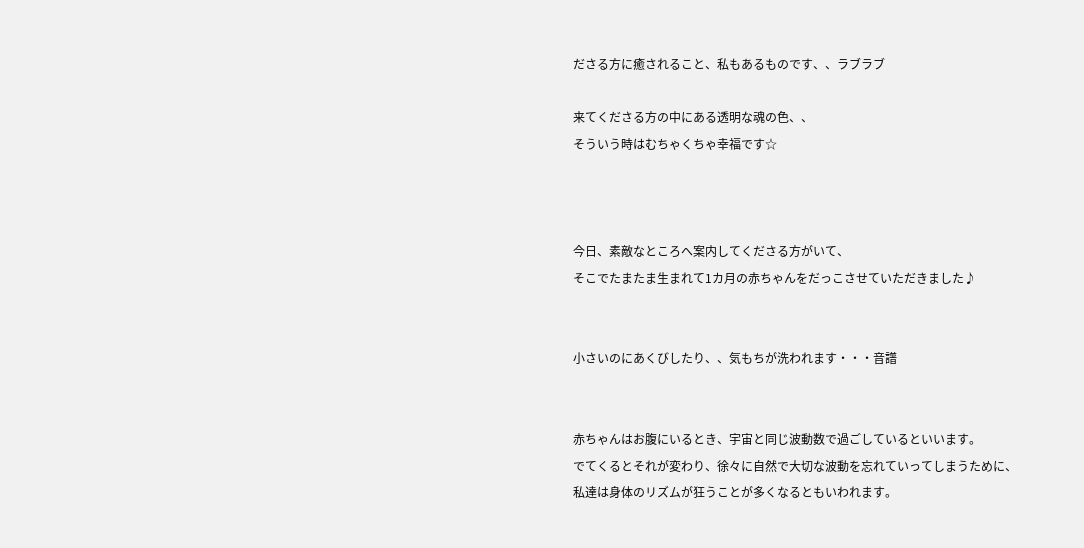ださる方に癒されること、私もあるものです、、ラブラブ

来てくださる方の中にある透明な魂の色、、
そういう時はむちゃくちゃ幸福です☆



今日、素敵なところへ案内してくださる方がいて、
そこでたまたま生まれて1カ月の赤ちゃんをだっこさせていただきました♪


小さいのにあくびしたり、、気もちが洗われます・・・音譜


赤ちゃんはお腹にいるとき、宇宙と同じ波動数で過ごしているといいます。
でてくるとそれが変わり、徐々に自然で大切な波動を忘れていってしまうために、
私達は身体のリズムが狂うことが多くなるともいわれます。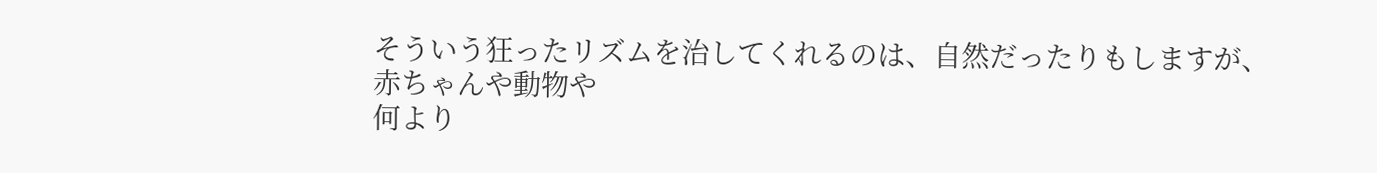そういう狂ったリズムを治してくれるのは、自然だったりもしますが、
赤ちゃんや動物や
何より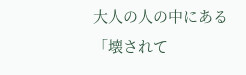大人の人の中にある「壊されて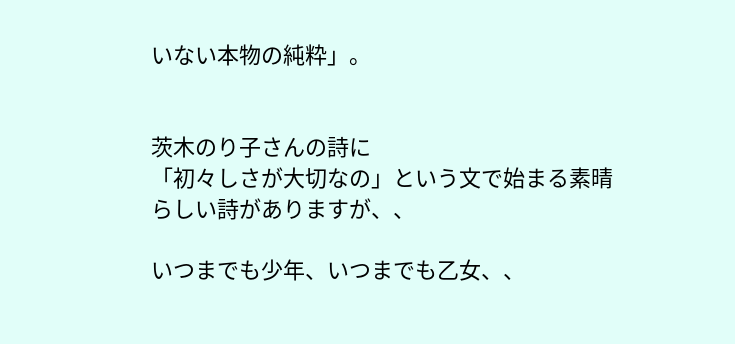いない本物の純粋」。


茨木のり子さんの詩に
「初々しさが大切なの」という文で始まる素晴らしい詩がありますが、、

いつまでも少年、いつまでも乙女、、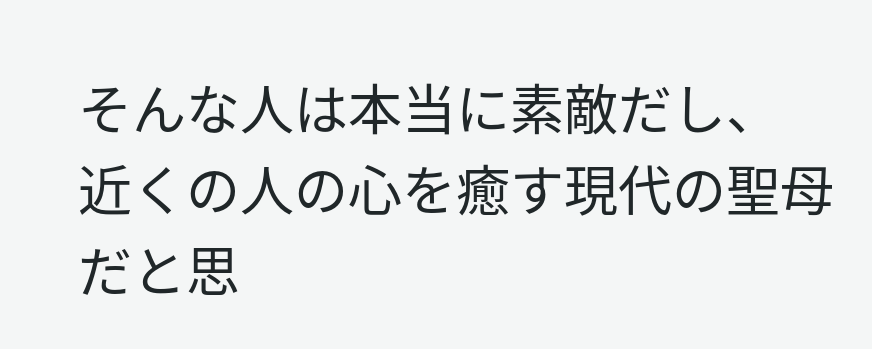そんな人は本当に素敵だし、
近くの人の心を癒す現代の聖母だと思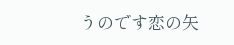うのです恋の矢